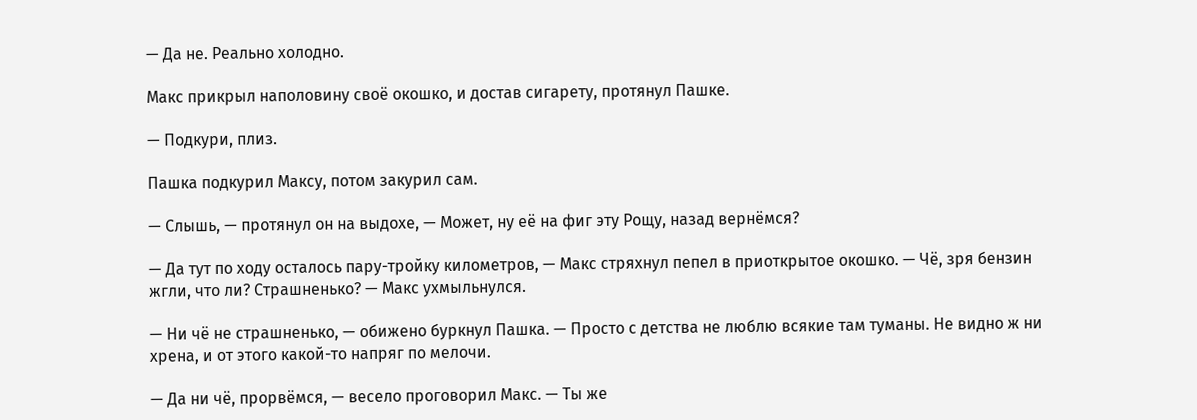— Да не. Реально холодно.

Макс прикрыл наполовину своё окошко, и достав сигарету, протянул Пашке.

— Подкури, плиз.

Пашка подкурил Максу, потом закурил сам.

— Слышь, — протянул он на выдохе, — Может, ну её на фиг эту Рощу, назад вернёмся?

— Да тут по ходу осталось пару-тройку километров, — Макс стряхнул пепел в приоткрытое окошко. — Чё, зря бензин жгли, что ли? Страшненько? — Макс ухмыльнулся.

— Ни чё не страшненько, — обижено буркнул Пашка. — Просто с детства не люблю всякие там туманы. Не видно ж ни хрена, и от этого какой-то напряг по мелочи.

— Да ни чё, прорвёмся, — весело проговорил Макс. — Ты же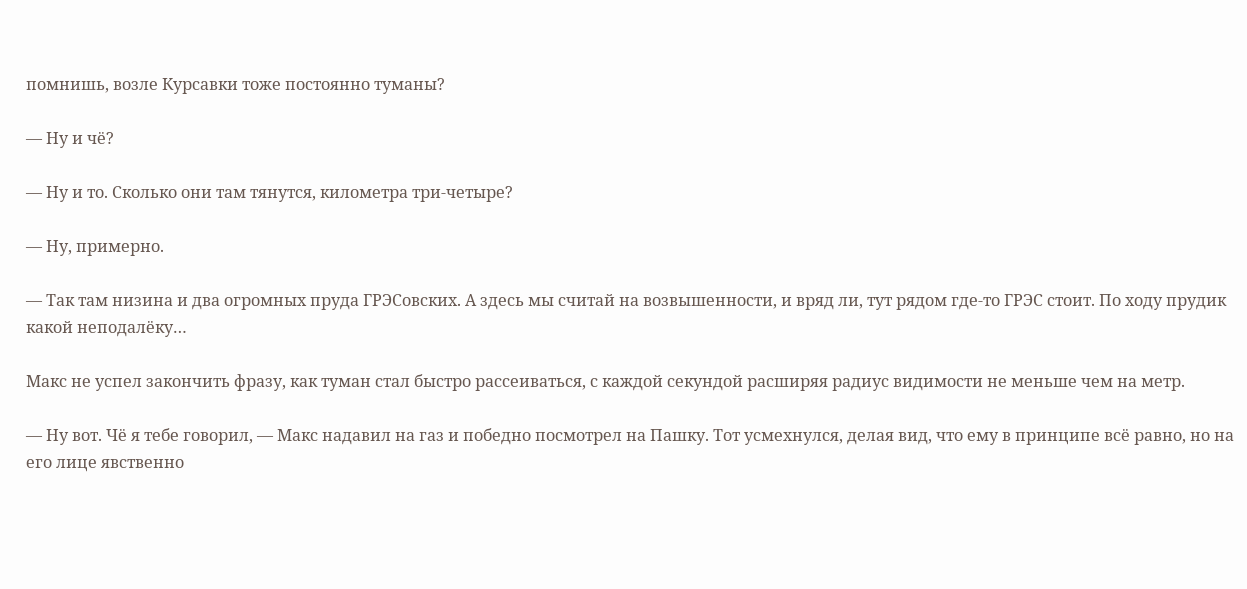помнишь, возле Курсавки тоже постоянно туманы?

— Ну и чё?

— Ну и то. Сколько они там тянутся, километра три-четыре?

— Ну, примерно.

— Так там низина и два огромных пруда ГРЭСовских. А здесь мы считай на возвышенности, и вряд ли, тут рядом где-то ГРЭС стоит. По ходу прудик какой неподалёку…

Макс не успел закончить фразу, как туман стал быстро рассеиваться, с каждой секундой расширяя радиус видимости не меньше чем на метр.

— Ну вот. Чё я тебе говорил, — Макс надавил на газ и победно посмотрел на Пашку. Тот усмехнулся, делая вид, что ему в принципе всё равно, но на его лице явственно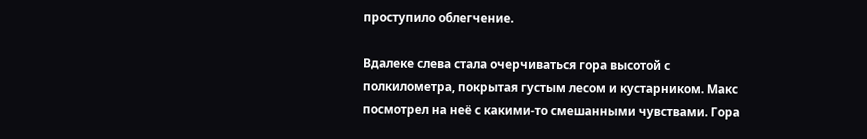проступило облегчение.

Вдалеке слева стала очерчиваться гора высотой с полкилометра, покрытая густым лесом и кустарником. Макс посмотрел на неё с какими-то смешанными чувствами. Гора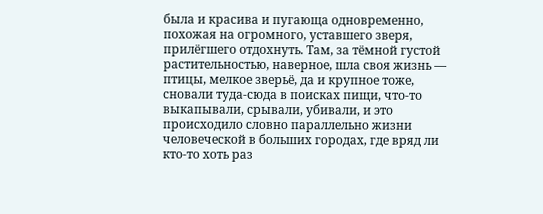была и красива и пугающа одновременно, похожая на огромного, уставшего зверя, прилёгшего отдохнуть. Там, за тёмной густой растительностью, наверное, шла своя жизнь — птицы, мелкое зверьё, да и крупное тоже, сновали туда-сюда в поисках пищи, что-то выкапывали, срывали, убивали, и это происходило словно параллельно жизни человеческой в больших городах, где вряд ли кто-то хоть раз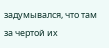задумывался, что там за чертой их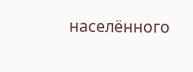населённого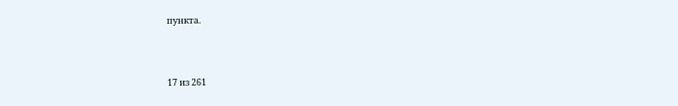пункта.



17 из 261